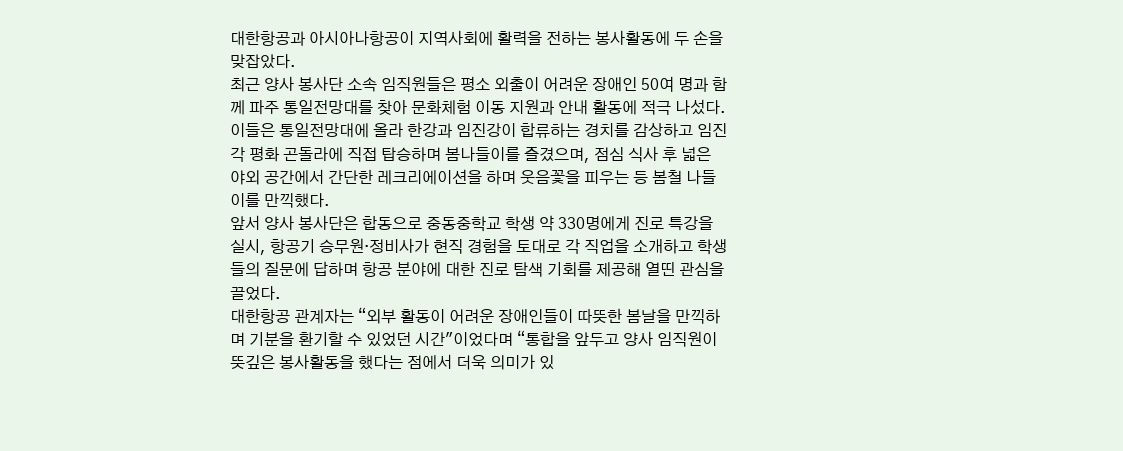대한항공과 아시아나항공이 지역사회에 활력을 전하는 봉사활동에 두 손을 맞잡았다.
최근 양사 봉사단 소속 임직원들은 평소 외출이 어려운 장애인 50여 명과 함께 파주 통일전망대를 찾아 문화체험 이동 지원과 안내 활동에 적극 나섰다.
이들은 통일전망대에 올라 한강과 임진강이 합류하는 경치를 감상하고 임진각 평화 곤돌라에 직접 탑승하며 봄나들이를 즐겼으며, 점심 식사 후 넓은 야외 공간에서 간단한 레크리에이션을 하며 웃음꽃을 피우는 등 봄철 나들이를 만끽했다.
앞서 양사 봉사단은 합동으로 중동중학교 학생 약 330명에게 진로 특강을 실시, 항공기 승무원·정비사가 현직 경험을 토대로 각 직업을 소개하고 학생들의 질문에 답하며 항공 분야에 대한 진로 탐색 기회를 제공해 열띤 관심을 끌었다.
대한항공 관계자는 “외부 활동이 어려운 장애인들이 따뜻한 봄날을 만끽하며 기분을 환기할 수 있었던 시간"이었다며 “통합을 앞두고 양사 임직원이 뜻깊은 봉사활동을 했다는 점에서 더욱 의미가 있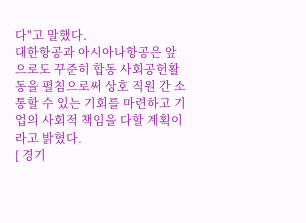다"고 말했다.
대한항공과 아시아나항공은 앞으로도 꾸준히 합동 사회공헌활동을 펼침으로써 상호 직원 간 소통할 수 있는 기회를 마련하고 기업의 사회적 책임을 다할 계획이라고 밝혔다.
[ 경기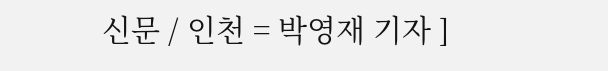신문 / 인천 = 박영재 기자 ]